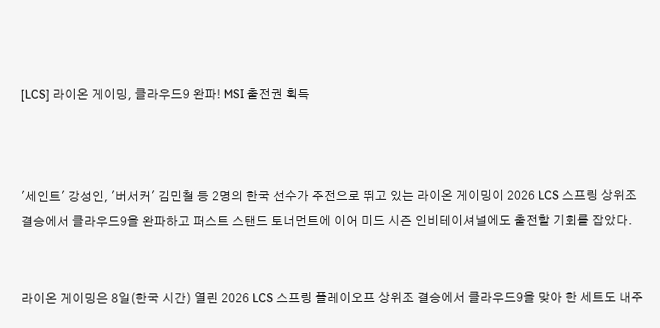[LCS] 라이온 게이밍, 클라우드9 완파! MSI 출전권 획득



'세인트' 강성인, '버서커' 김민철 등 2명의 한국 선수가 주전으로 뛰고 있는 라이온 게이밍이 2026 LCS 스프링 상위조 결승에서 클라우드9을 완파하고 퍼스트 스탠드 토너먼트에 이어 미드 시즌 인비테이셔널에도 출전할 기회를 잡았다.


라이온 게이밍은 8일(한국 시간) 열린 2026 LCS 스프링 플레이오프 상위조 결승에서 클라우드9을 맞아 한 세트도 내주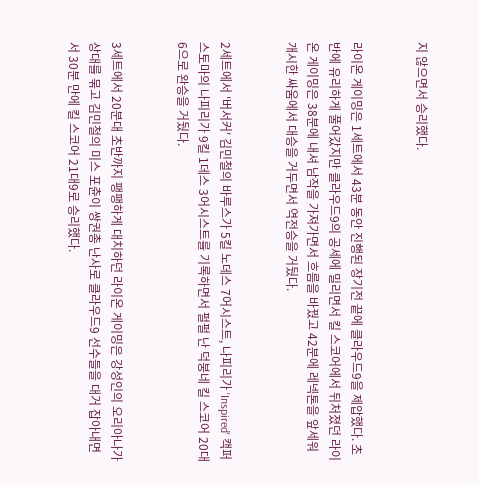지 않으면서 승리했다.


라이온 게이밍은 1세트에서 43분 동안 진행된 장기전 끝에 클라우드9을 제압했다. 초반에 유리하게 풀어갔지만 클라우드9의 공세에 밀리면서 킬 스코어에서 뒤처졌던 라이온 게이밍은 38분에 내셔 남작을 가져가면서 흐름을 바꿨고 42분에 레넥톤을 앞세워 개시한 싸움에서 대승을 거두면서 역전승을 거뒀다.


2세트에서 '버서커' 김민철의 바루스가 5킬 노데스 7어시스트, 나피리가 'Inspired' 캑퍼 스토마의 나피리가 9킬 1데스 3어시스트를 기록하면서 펄펄 난 덕붕네 킬 스코어 20대6으로 완승을 거뒀다.


3세트에서 20분대 초반까지 팽팽하게 대치하던 라이온 게이밍은 강성인의 오리아나가 상대를 묶고 김민철의 미스 포츈이 쌍권총 난사로 클라우드9 선수들을 대거 잡아내면서 30분 만에 킬 스코어 21대9로 승리했다.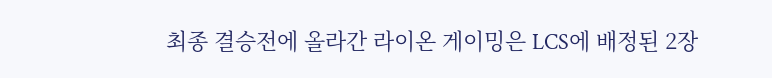최종 결승전에 올라간 라이온 게이밍은 LCS에 배정된 2장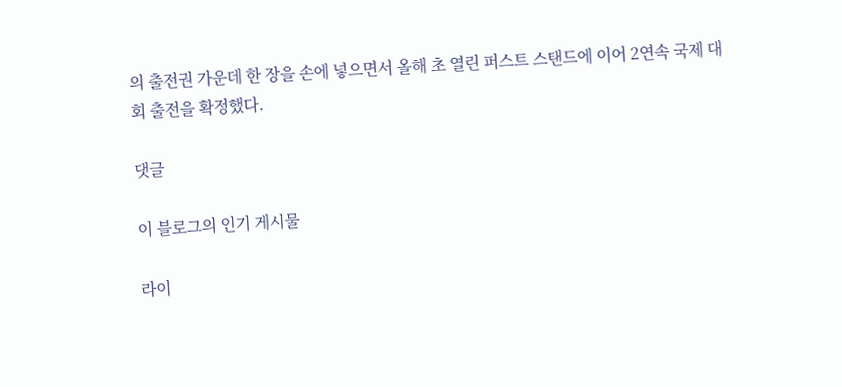의 출전권 가운데 한 장을 손에 넣으면서 올해 초 열린 퍼스트 스탠드에 이어 2연속 국제 대회 출전을 확정했다.

댓글

이 블로그의 인기 게시물

라이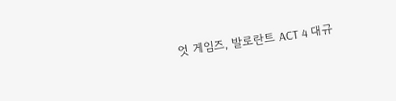엇 게임즈, 발로란트 ACT 4 대규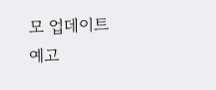모 업데이트 예고